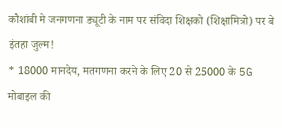कौशांबी मे जनगणना ड्यूटी के नाम पर संविदा शिक्षको (शिक्षामित्रो) पर बे इंतहा जुल्म!
* 18000 मानदेय, मतगणना करने के लिए 20 से 25000 के 5G मोबाइल की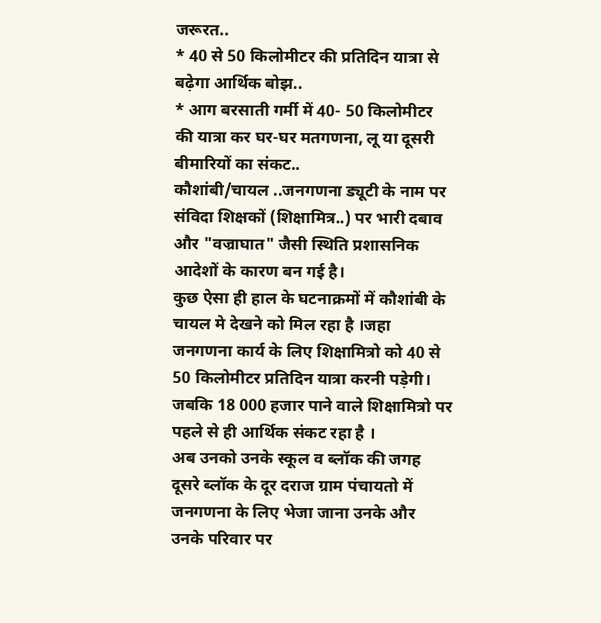जरूरत..
* 40 से 50 किलोमीटर की प्रतिदिन यात्रा से बढ़ेगा आर्थिक बोझ..
* आग बरसाती गर्मी में 40- 50 किलोमीटर की यात्रा कर घर-घर मतगणना, लू या दूसरी बीमारियों का संकट..
कौशांबी/चायल ..जनगणना ड्यूटी के नाम पर संविदा शिक्षकों (शिक्षामित्र..) पर भारी दबाव और "वज्राघात" जैसी स्थिति प्रशासनिक आदेशों के कारण बन गई है।
कुछ ऐसा ही हाल के घटनाक्रमों में कौशांबी के चायल मे देखने को मिल रहा है ।जहा जनगणना कार्य के लिए शिक्षामित्रो को 40 से 50 किलोमीटर प्रतिदिन यात्रा करनी पड़ेगी। जबकि 18 000 हजार पाने वाले शिक्षामित्रो पर पहले से ही आर्थिक संकट रहा है ।
अब उनको उनके स्कूल व ब्लॉक की जगह दूसरे ब्लॉक के दूर दराज ग्राम पंचायतो में जनगणना के लिए भेजा जाना उनके और उनके परिवार पर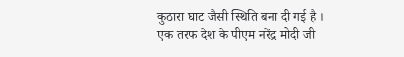कुठारा घाट जैसी स्थिति बना दी गई है ।
एक तरफ देश के पीएम नरेंद्र मोदी जी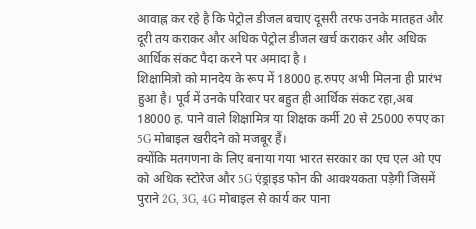आवाह्न कर रहे है कि पेट्रोल डीजल बचाए दूसरी तरफ उनके मातहत और दूरी तय कराकर और अधिक पेट्रोल डीजल खर्च कराकर और अधिक आर्थिक संकट पैदा करने पर अमादा है ।
शिक्षामित्रो को मानदेय के रूप में 18000 ह.रुपए अभी मिलना ही प्रारंभ हुआ है। पूर्व में उनके परिवार पर बहुत ही आर्थिक संकट रहा,अब 18000 ह. पाने वाले शिक्षामित्र या शिक्षक कर्मी 20 से 25000 रुपए का 5G मोबाइल खरीदने को मजबूर हैं।
क्योंकि मतगणना के लिए बनाया गया भारत सरकार का एच एल ओ एप को अधिक स्टोरेज और 5G एंड्राइड फोन की आवश्यकता पड़ेगी जिसमें पुराने 2G, 3G, 4G मोबाइल से कार्य कर पाना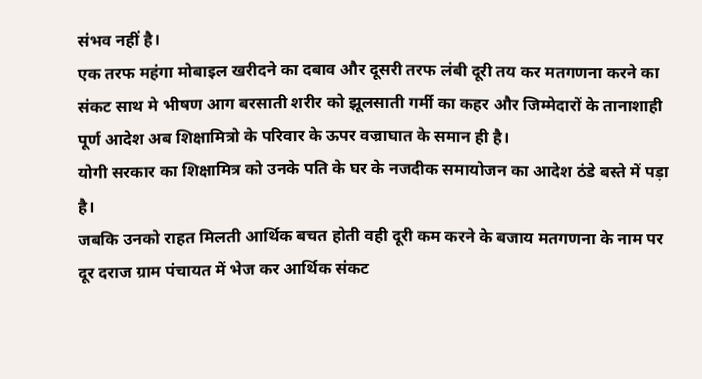संभव नहीं है।
एक तरफ महंगा मोबाइल खरीदने का दबाव और दूसरी तरफ लंबी दूरी तय कर मतगणना करने का संकट साथ मे भीषण आग बरसाती शरीर को झूलसाती गर्मी का कहर और जिम्मेदारों के तानाशाही पूर्ण आदेश अब शिक्षामित्रो के परिवार के ऊपर वज्राघात के समान ही है।
योगी सरकार का शिक्षामित्र को उनके पति के घर के नजदीक समायोजन का आदेश ठंडे बस्ते में पड़ा है।
जबकि उनको राहत मिलती आर्थिक बचत होती वही दूरी कम करने के बजाय मतगणना के नाम पर दूर दराज ग्राम पंचायत में भेज कर आर्थिक संकट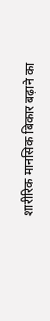शारीरिक मानसिक बिकार बढ़ाने का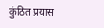कुंठित प्रयास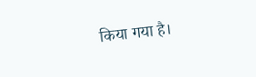किया गया है।